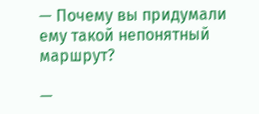— Почему вы придумали ему такой непонятный маршрут?

—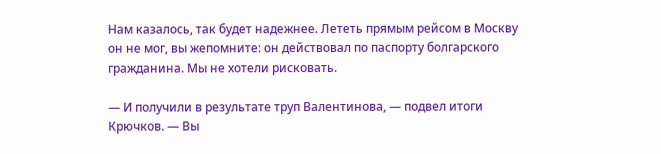Нам казалось, так будет надежнее. Лететь прямым рейсом в Москву он не мог, вы жепомните: он действовал по паспорту болгарского гражданина. Мы не хотели рисковать.

— И получили в результате труп Валентинова, — подвел итоги Крючков. — Вы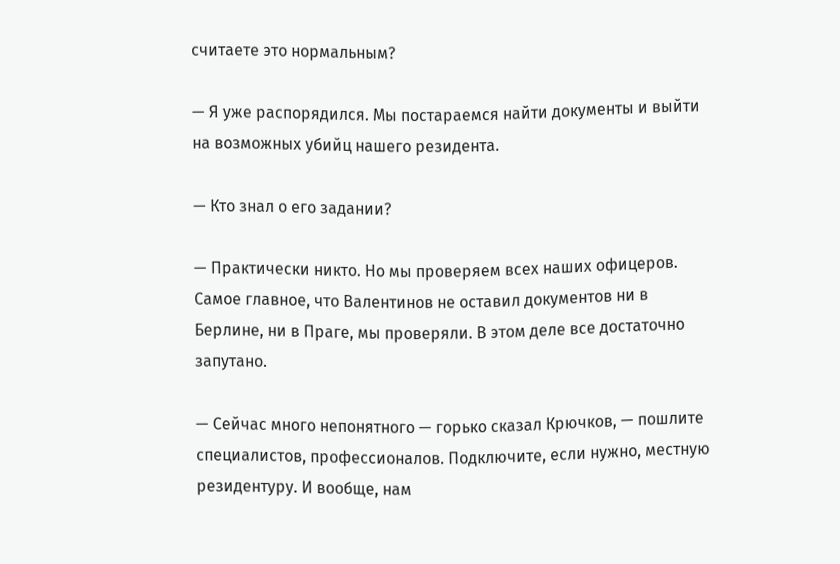считаете это нормальным?

— Я уже распорядился. Мы постараемся найти документы и выйти на возможных убийц нашего резидента.

— Кто знал о его задании?

— Практически никто. Но мы проверяем всех наших офицеров. Самое главное, что Валентинов не оставил документов ни в Берлине, ни в Праге, мы проверяли. В этом деле все достаточно запутано.

— Сейчас много непонятного — горько сказал Крючков, — пошлите специалистов, профессионалов. Подключите, если нужно, местную резидентуру. И вообще, нам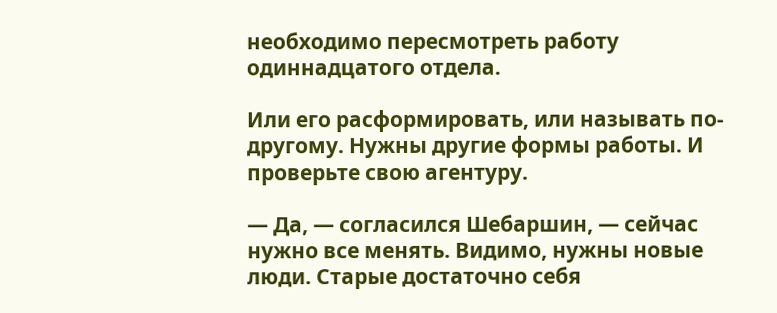необходимо пересмотреть работу одиннадцатого отдела.

Или его расформировать, или называть по-другому. Нужны другие формы работы. И проверьте свою агентуру.

— Да, — согласился Шебаршин, — сейчас нужно все менять. Видимо, нужны новые люди. Старые достаточно себя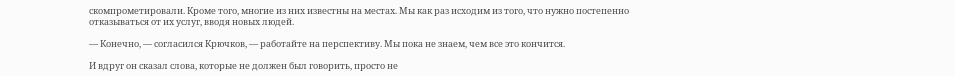скомпрометировали. Кроме того, многие из них известны на местах. Мы как раз исходим из того, что нужно постепенно отказываться от их услуг, вводя новых людей.

— Конечно, — согласился Крючков, — работайте на перспективу. Мы пока не знаем, чем все это кончится.

И вдруг он сказал слова, которые не должен был говорить, просто не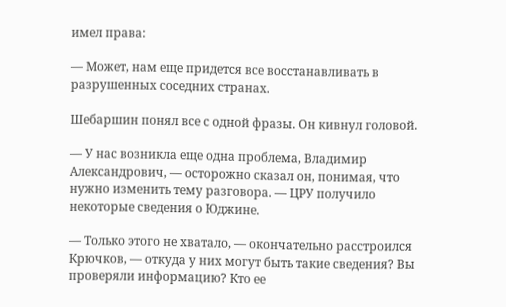имел права:

— Может, нам еще придется все восстанавливать в разрушенных соседних странах.

Шебаршин понял все с одной фразы. Он кивнул головой.

— У нас возникла еще одна проблема, Владимир Александрович, — осторожно сказал он, понимая, что нужно изменить тему разговора. — ЦРУ получило некоторые сведения о Юджине.

— Только этого не хватало, — окончательно расстроился Крючков, — откуда у них могут быть такие сведения? Вы проверяли информацию? Кто ее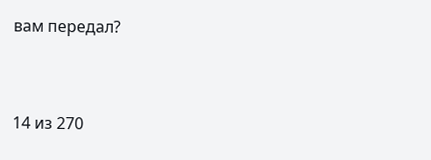вам передал?



14 из 270